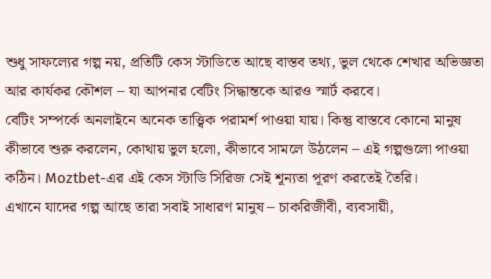শুধু সাফল্যের গল্প নয়, প্রতিটি কেস স্টাডিতে আছে বাস্তব তথ্য, ভুল থেকে শেখার অভিজ্ঞতা আর কার্যকর কৌশল – যা আপনার বেটিং সিদ্ধান্তকে আরও স্মার্ট করবে।
বেটিং সম্পর্কে অনলাইনে অনেক তাত্ত্বিক পরামর্শ পাওয়া যায়। কিন্তু বাস্তবে কোনো মানুষ কীভাবে শুরু করলেন, কোথায় ভুল হলো, কীভাবে সামলে উঠলেন – এই গল্পগুলো পাওয়া কঠিন। Moztbet-এর এই কেস স্টাডি সিরিজ সেই শূন্যতা পূরণ করতেই তৈরি।
এখানে যাদের গল্প আছে তারা সবাই সাধারণ মানুষ – চাকরিজীবী, ব্যবসায়ী,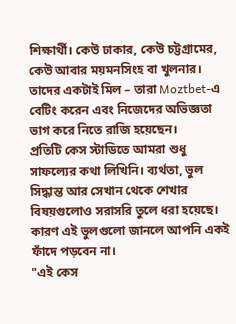শিক্ষার্থী। কেউ ঢাকার, কেউ চট্টগ্রামের, কেউ আবার ময়মনসিংহ বা খুলনার। তাদের একটাই মিল – তারা Moztbet-এ বেটিং করেন এবং নিজেদের অভিজ্ঞতা ভাগ করে নিতে রাজি হয়েছেন।
প্রতিটি কেস স্টাডিতে আমরা শুধু সাফল্যের কথা লিখিনি। ব্যর্থতা, ভুল সিদ্ধান্ত আর সেখান থেকে শেখার বিষয়গুলোও সরাসরি তুলে ধরা হয়েছে। কারণ এই ভুলগুলো জানলে আপনি একই ফাঁদে পড়বেন না।
"এই কেস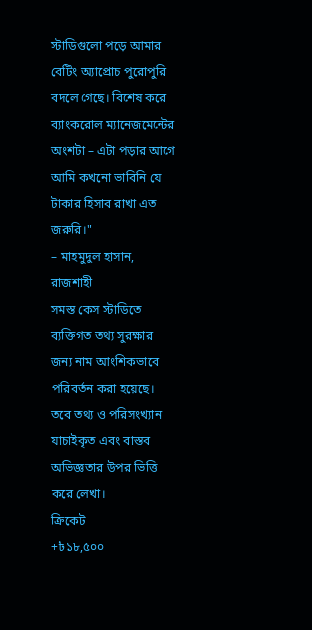স্টাডিগুলো পড়ে আমার বেটিং অ্যাপ্রোচ পুরোপুরি বদলে গেছে। বিশেষ করে ব্যাংকরোল ম্যানেজমেন্টের অংশটা – এটা পড়ার আগে আমি কখনো ভাবিনি যে টাকার হিসাব রাখা এত জরুরি।"
– মাহমুদুল হাসান, রাজশাহী
সমস্ত কেস স্টাডিতে ব্যক্তিগত তথ্য সুরক্ষার জন্য নাম আংশিকভাবে পরিবর্তন করা হয়েছে। তবে তথ্য ও পরিসংখ্যান যাচাইকৃত এবং বাস্তব অভিজ্ঞতার উপর ভিত্তি করে লেখা।
ক্রিকেট
+৳১৮,৫০০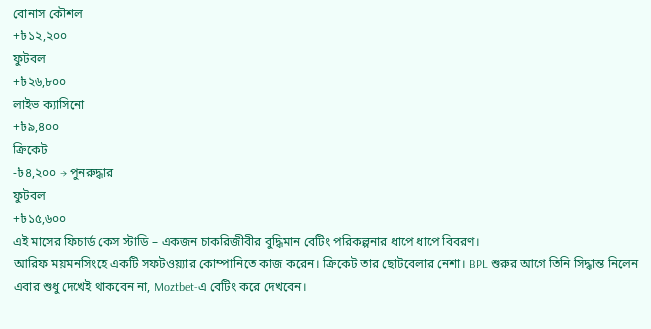বোনাস কৌশল
+৳১২,২০০
ফুটবল
+৳২৬,৮০০
লাইভ ক্যাসিনো
+৳৯,৪০০
ক্রিকেট
-৳৪,২০০ → পুনরুদ্ধার
ফুটবল
+৳১৫,৬০০
এই মাসের ফিচার্ড কেস স্টাডি – একজন চাকরিজীবীর বুদ্ধিমান বেটিং পরিকল্পনার ধাপে ধাপে বিবরণ।
আরিফ ময়মনসিংহে একটি সফটওয়্যার কোম্পানিতে কাজ করেন। ক্রিকেট তার ছোটবেলার নেশা। BPL শুরুর আগে তিনি সিদ্ধান্ত নিলেন এবার শুধু দেখেই থাকবেন না, Moztbet-এ বেটিং করে দেখবেন।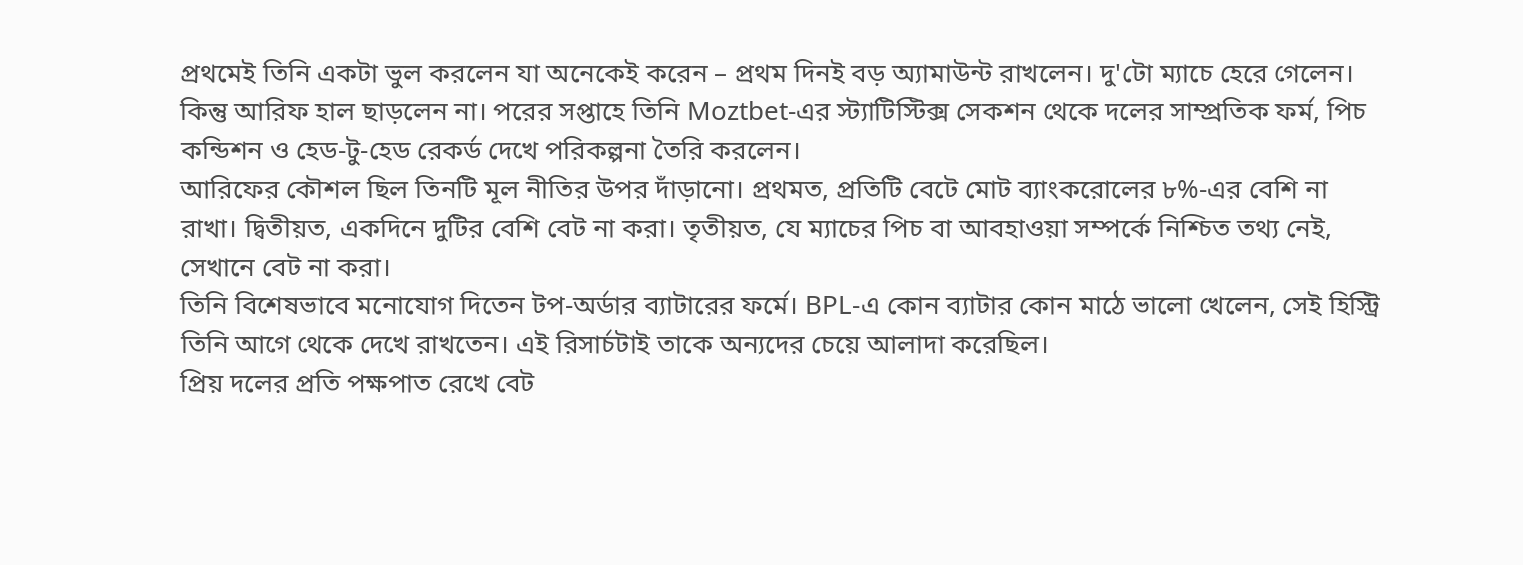প্রথমেই তিনি একটা ভুল করলেন যা অনেকেই করেন – প্রথম দিনই বড় অ্যামাউন্ট রাখলেন। দু'টো ম্যাচে হেরে গেলেন। কিন্তু আরিফ হাল ছাড়লেন না। পরের সপ্তাহে তিনি Moztbet-এর স্ট্যাটিস্টিক্স সেকশন থেকে দলের সাম্প্রতিক ফর্ম, পিচ কন্ডিশন ও হেড-টু-হেড রেকর্ড দেখে পরিকল্পনা তৈরি করলেন।
আরিফের কৌশল ছিল তিনটি মূল নীতির উপর দাঁড়ানো। প্রথমত, প্রতিটি বেটে মোট ব্যাংকরোলের ৮%-এর বেশি না রাখা। দ্বিতীয়ত, একদিনে দুটির বেশি বেট না করা। তৃতীয়ত, যে ম্যাচের পিচ বা আবহাওয়া সম্পর্কে নিশ্চিত তথ্য নেই, সেখানে বেট না করা।
তিনি বিশেষভাবে মনোযোগ দিতেন টপ-অর্ডার ব্যাটারের ফর্মে। BPL-এ কোন ব্যাটার কোন মাঠে ভালো খেলেন, সেই হিস্ট্রি তিনি আগে থেকে দেখে রাখতেন। এই রিসার্চটাই তাকে অন্যদের চেয়ে আলাদা করেছিল।
প্রিয় দলের প্রতি পক্ষপাত রেখে বেট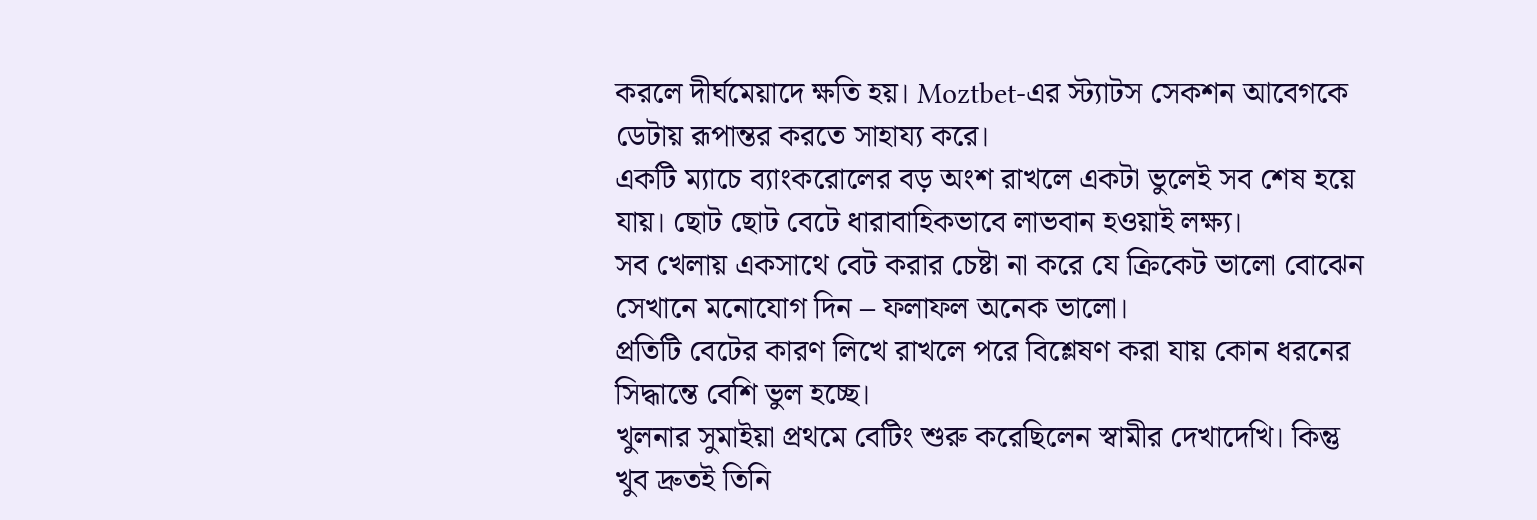করলে দীর্ঘমেয়াদে ক্ষতি হয়। Moztbet-এর স্ট্যাটস সেকশন আবেগকে ডেটায় রূপান্তর করতে সাহায্য করে।
একটি ম্যাচে ব্যাংকরোলের বড় অংশ রাখলে একটা ভুলেই সব শেষ হয়ে যায়। ছোট ছোট বেটে ধারাবাহিকভাবে লাভবান হওয়াই লক্ষ্য।
সব খেলায় একসাথে বেট করার চেষ্টা না করে যে ক্রিকেট ভালো বোঝেন সেখানে মনোযোগ দিন – ফলাফল অনেক ভালো।
প্রতিটি বেটের কারণ লিখে রাখলে পরে বিশ্লেষণ করা যায় কোন ধরনের সিদ্ধান্তে বেশি ভুল হচ্ছে।
খুলনার সুমাইয়া প্রথমে বেটিং শুরু করেছিলেন স্বামীর দেখাদেখি। কিন্তু খুব দ্রুতই তিনি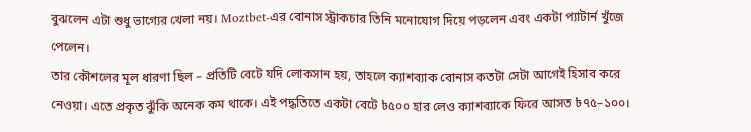বুঝলেন এটা শুধু ভাগ্যের খেলা নয়। Moztbet-এর বোনাস স্ট্রাকচার তিনি মনোযোগ দিয়ে পড়লেন এবং একটা প্যাটার্ন খুঁজে পেলেন।
তার কৌশলের মূল ধারণা ছিল – প্রতিটি বেটে যদি লোকসান হয়, তাহলে ক্যাশব্যাক বোনাস কতটা সেটা আগেই হিসাব করে নেওয়া। এতে প্রকৃত ঝুঁকি অনেক কম থাকে। এই পদ্ধতিতে একটা বেটে ৳৫০০ হার লেও ক্যাশব্যাকে ফিরে আসত ৳৭৫–১০০।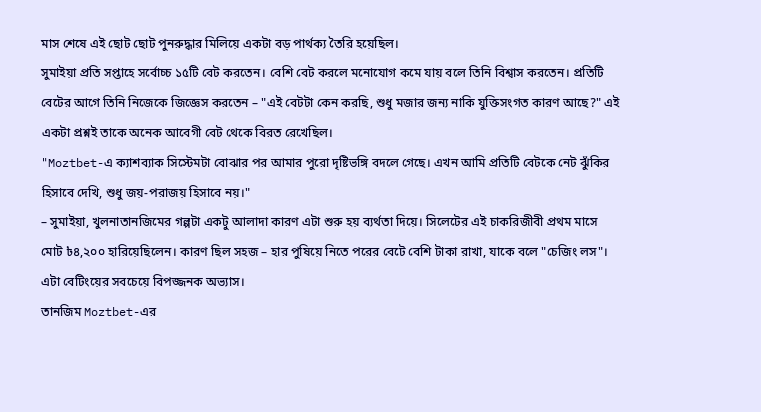মাস শেষে এই ছোট ছোট পুনরুদ্ধার মিলিয়ে একটা বড় পার্থক্য তৈরি হয়েছিল।
সুমাইয়া প্রতি সপ্তাহে সর্বোচ্চ ১৫টি বেট করতেন। বেশি বেট করলে মনোযোগ কমে যায় বলে তিনি বিশ্বাস করতেন। প্রতিটি বেটের আগে তিনি নিজেকে জিজ্ঞেস করতেন – "এই বেটটা কেন করছি, শুধু মজার জন্য নাকি যুক্তিসংগত কারণ আছে?" এই একটা প্রশ্নই তাকে অনেক আবেগী বেট থেকে বিরত রেখেছিল।
"Moztbet-এ ক্যাশব্যাক সিস্টেমটা বোঝার পর আমার পুরো দৃষ্টিভঙ্গি বদলে গেছে। এখন আমি প্রতিটি বেটকে নেট ঝুঁকির হিসাবে দেখি, শুধু জয়-পরাজয় হিসাবে নয়।"
– সুমাইয়া, খুলনাতানজিমের গল্পটা একটু আলাদা কারণ এটা শুরু হয় ব্যর্থতা দিয়ে। সিলেটের এই চাকরিজীবী প্রথম মাসে মোট ৳৪,২০০ হারিয়েছিলেন। কারণ ছিল সহজ – হার পুষিয়ে নিতে পরের বেটে বেশি টাকা রাখা, যাকে বলে "চেজিং লস"। এটা বেটিংয়ের সবচেয়ে বিপজ্জনক অভ্যাস।
তানজিম Moztbet-এর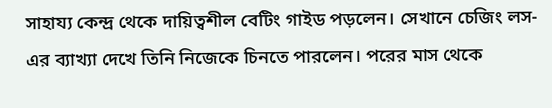সাহায্য কেন্দ্র থেকে দায়িত্বশীল বেটিং গাইড পড়লেন। সেখানে চেজিং লস-এর ব্যাখ্যা দেখে তিনি নিজেকে চিনতে পারলেন। পরের মাস থেকে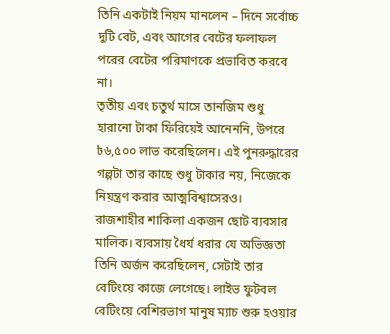তিনি একটাই নিয়ম মানলেন – দিনে সর্বোচ্চ দুটি বেট, এবং আগের বেটের ফলাফল পরের বেটের পরিমাণকে প্রভাবিত করবে না।
তৃতীয় এবং চতুর্থ মাসে তানজিম শুধু হারানো টাকা ফিরিয়েই আনেননি, উপরে ৳৬,৫০০ লাভ করেছিলেন। এই পুনরুদ্ধারের গল্পটা তার কাছে শুধু টাকার নয়, নিজেকে নিয়ন্ত্রণ করার আত্মবিশ্বাসেরও।
রাজশাহীর শাকিলা একজন ছোট ব্যবসার মালিক। ব্যবসায় ধৈর্য ধরার যে অভিজ্ঞতা তিনি অর্জন করেছিলেন, সেটাই তার বেটিংয়ে কাজে লেগেছে। লাইভ ফুটবল বেটিংয়ে বেশিরভাগ মানুষ ম্যাচ শুরু হওয়ার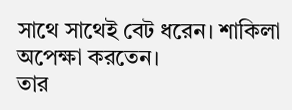সাথে সাথেই বেট ধরেন। শাকিলা অপেক্ষা করতেন।
তার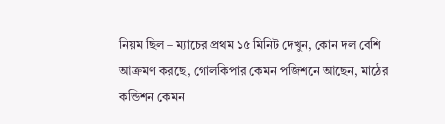নিয়ম ছিল – ম্যাচের প্রথম ১৫ মিনিট দেখুন, কোন দল বেশি আক্রমণ করছে, গোলকিপার কেমন পজিশনে আছেন, মাঠের কন্ডিশন কেমন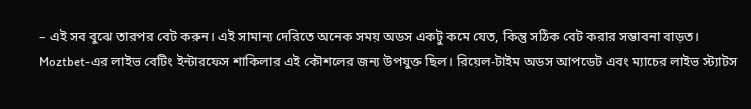– এই সব বুঝে তারপর বেট করুন। এই সামান্য দেরিতে অনেক সময় অডস একটু কমে যেত, কিন্তু সঠিক বেট করার সম্ভাবনা বাড়ত।
Moztbet-এর লাইভ বেটিং ইন্টারফেস শাকিলার এই কৌশলের জন্য উপযুক্ত ছিল। রিয়েল-টাইম অডস আপডেট এবং ম্যাচের লাইভ স্ট্যাটস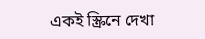একই স্ক্রিনে দেখা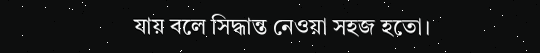যায় বলে সিদ্ধান্ত নেওয়া সহজ হতো।